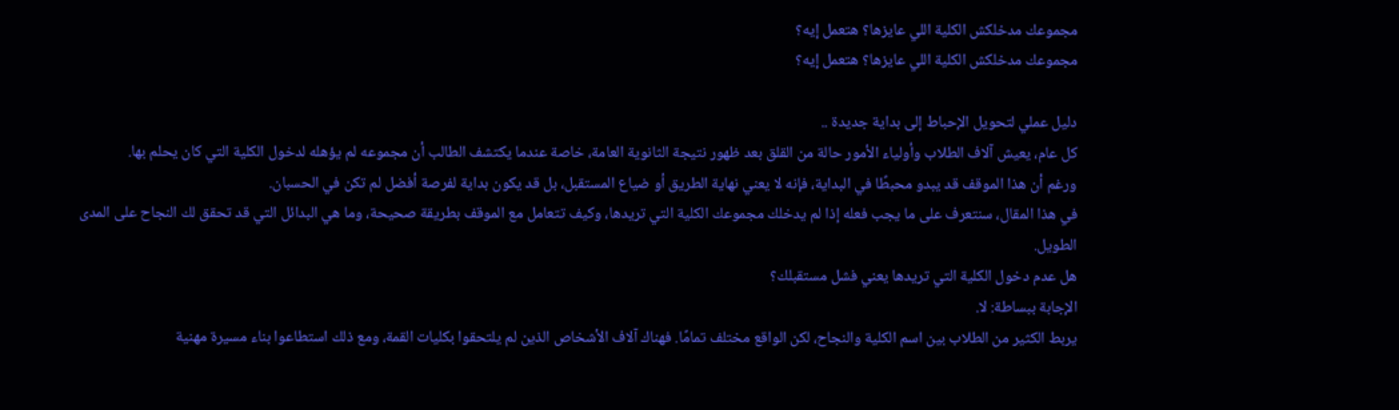مجموعك مدخلكش الكلية اللي عايزها؟ هتعمل إيه؟
مجموعك مدخلكش الكلية اللي عايزها؟ هتعمل إيه؟

دليل عملي لتحويل الإحباط إلى بداية جديدة ..
كل عام، يعيش آلاف الطلاب وأولياء الأمور حالة من القلق بعد ظهور نتيجة الثانوية العامة، خاصة عندما يكتشف الطالب أن مجموعه لم يؤهله لدخول الكلية التي كان يحلم بها.
ورغم أن هذا الموقف قد يبدو محبطًا في البداية، فإنه لا يعني نهاية الطريق أو ضياع المستقبل، بل قد يكون بداية لفرصة أفضل لم تكن في الحسبان.
في هذا المقال، سنتعرف على ما يجب فعله إذا لم يدخلك مجموعك الكلية التي تريدها، وكيف تتعامل مع الموقف بطريقة صحيحة، وما هي البدائل التي قد تحقق لك النجاح على المدى الطويل.
هل عدم دخول الكلية التي تريدها يعني فشل مستقبلك؟
الإجابة ببساطة: لا.
يربط الكثير من الطلاب بين اسم الكلية والنجاح، لكن الواقع مختلف تمامًا. فهناك آلاف الأشخاص الذين لم يلتحقوا بكليات القمة، ومع ذلك استطاعوا بناء مسيرة مهنية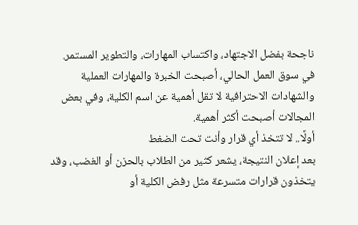ناجحة بفضل الاجتهاد، واكتساب المهارات، والتطوير المستمر.
في سوق العمل الحالي، أصبحت الخبرة والمهارات العملية والشهادات الاحترافية لا تقل أهمية عن اسم الكلية، وفي بعض المجالات أصبحت أكثر أهمية.
أولًا.. لا تتخذ أي قرار وأنت تحت الضغط
بعد إعلان النتيجة، يشعر كثير من الطلاب بالحزن أو الغضب، وقد يتخذون قرارات متسرعة مثل رفض الكلية أو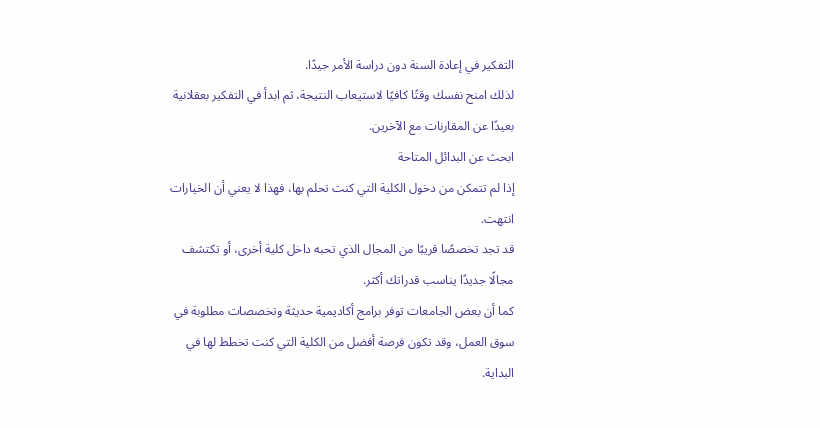التفكير في إعادة السنة دون دراسة الأمر جيدًا.
لذلك امنح نفسك وقتًا كافيًا لاستيعاب النتيجة، ثم ابدأ في التفكير بعقلانية بعيدًا عن المقارنات مع الآخرين.
ابحث عن البدائل المتاحة
إذا لم تتمكن من دخول الكلية التي كنت تحلم بها، فهذا لا يعني أن الخيارات انتهت.
قد تجد تخصصًا قريبًا من المجال الذي تحبه داخل كلية أخرى، أو تكتشف مجالًا جديدًا يناسب قدراتك أكثر.
كما أن بعض الجامعات توفر برامج أكاديمية حديثة وتخصصات مطلوبة في سوق العمل، وقد تكون فرصة أفضل من الكلية التي كنت تخطط لها في البداية.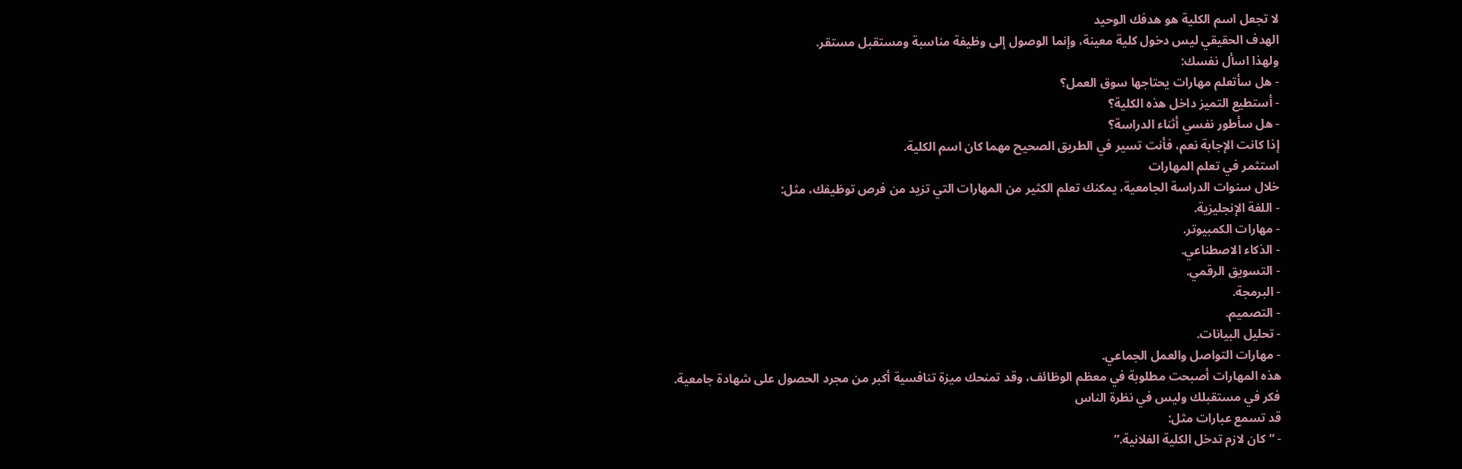لا تجعل اسم الكلية هو هدفك الوحيد
الهدف الحقيقي ليس دخول كلية معينة، وإنما الوصول إلى وظيفة مناسبة ومستقبل مستقر.
ولهذا اسأل نفسك:
- هل سأتعلم مهارات يحتاجها سوق العمل؟
- أستطيع التميز داخل هذه الكلية؟
- هل سأطور نفسي أثناء الدراسة؟
إذا كانت الإجابة نعم، فأنت تسير في الطريق الصحيح مهما كان اسم الكلية.
استثمر في تعلم المهارات
خلال سنوات الدراسة الجامعية، يمكنك تعلم الكثير من المهارات التي تزيد من فرص توظيفك، مثل:
- اللغة الإنجليزية.
- مهارات الكمبيوتر.
- الذكاء الاصطناعي.
- التسويق الرقمي.
- البرمجة.
- التصميم.
- تحليل البيانات.
- مهارات التواصل والعمل الجماعي.
هذه المهارات أصبحت مطلوبة في معظم الوظائف، وقد تمنحك ميزة تنافسية أكبر من مجرد الحصول على شهادة جامعية.
فكر في مستقبلك وليس في نظرة الناس
قد تسمع عبارات مثل:
- “كان لازم تدخل الكلية الفلانية.”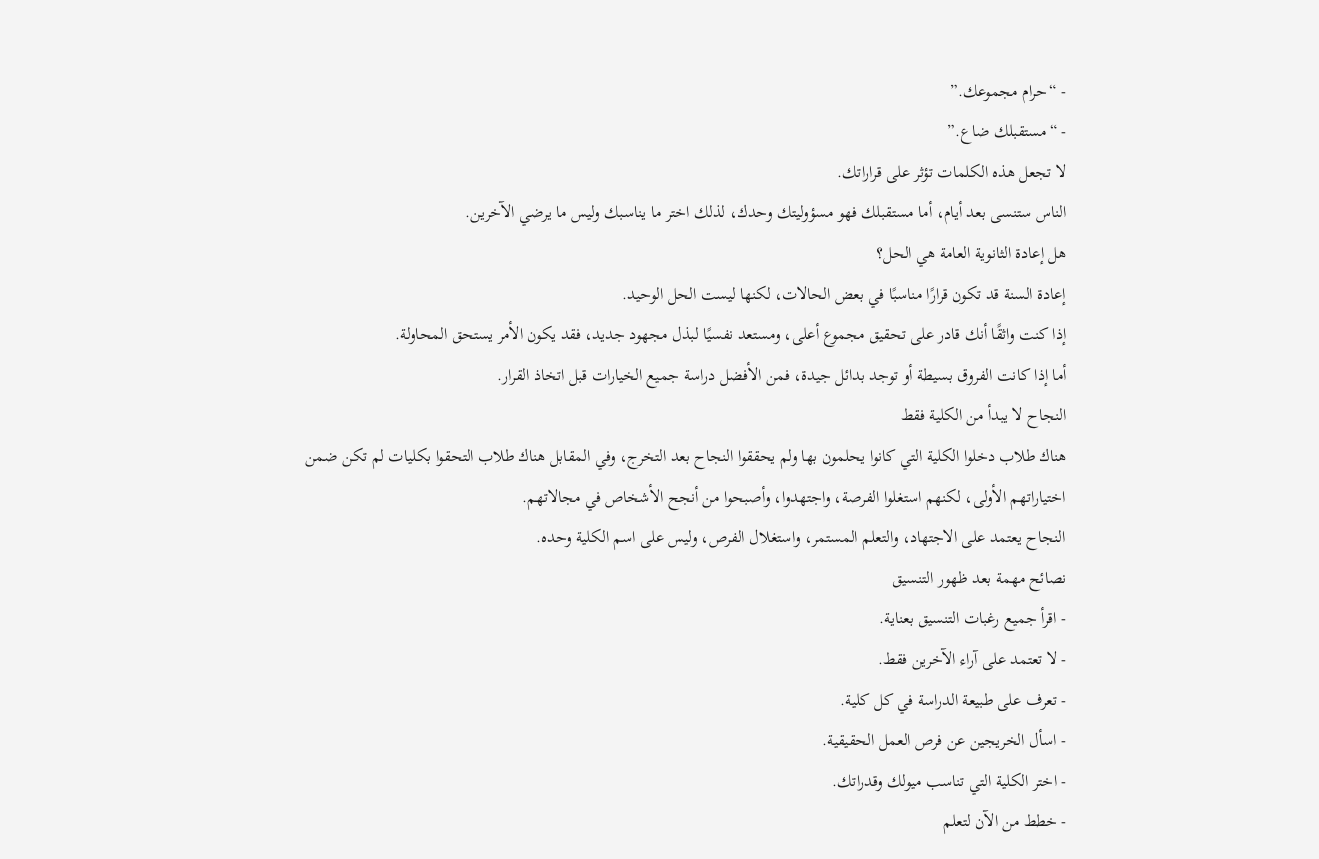- “حرام مجموعك.”
- “مستقبلك ضاع.”
لا تجعل هذه الكلمات تؤثر على قراراتك.
الناس ستنسى بعد أيام، أما مستقبلك فهو مسؤوليتك وحدك، لذلك اختر ما يناسبك وليس ما يرضي الآخرين.
هل إعادة الثانوية العامة هي الحل؟
إعادة السنة قد تكون قرارًا مناسبًا في بعض الحالات، لكنها ليست الحل الوحيد.
إذا كنت واثقًا أنك قادر على تحقيق مجموع أعلى، ومستعد نفسيًا لبذل مجهود جديد، فقد يكون الأمر يستحق المحاولة.
أما إذا كانت الفروق بسيطة أو توجد بدائل جيدة، فمن الأفضل دراسة جميع الخيارات قبل اتخاذ القرار.
النجاح لا يبدأ من الكلية فقط
هناك طلاب دخلوا الكلية التي كانوا يحلمون بها ولم يحققوا النجاح بعد التخرج، وفي المقابل هناك طلاب التحقوا بكليات لم تكن ضمن اختياراتهم الأولى، لكنهم استغلوا الفرصة، واجتهدوا، وأصبحوا من أنجح الأشخاص في مجالاتهم.
النجاح يعتمد على الاجتهاد، والتعلم المستمر، واستغلال الفرص، وليس على اسم الكلية وحده.
نصائح مهمة بعد ظهور التنسيق
- اقرأ جميع رغبات التنسيق بعناية.
- لا تعتمد على آراء الآخرين فقط.
- تعرف على طبيعة الدراسة في كل كلية.
- اسأل الخريجين عن فرص العمل الحقيقية.
- اختر الكلية التي تناسب ميولك وقدراتك.
- خطط من الآن لتعلم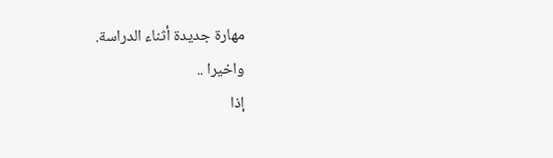مهارة جديدة أثناء الدراسة.
واخيرا ..
إذا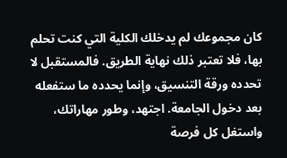كان مجموعك لم يدخلك الكلية التي كنت تحلم بها، فلا تعتبر ذلك نهاية الطريق. فالمستقبل لا تحدده ورقة التنسيق، وإنما يحدده ما ستفعله بعد دخول الجامعة. اجتهد، وطور مهاراتك، واستغل كل فرصة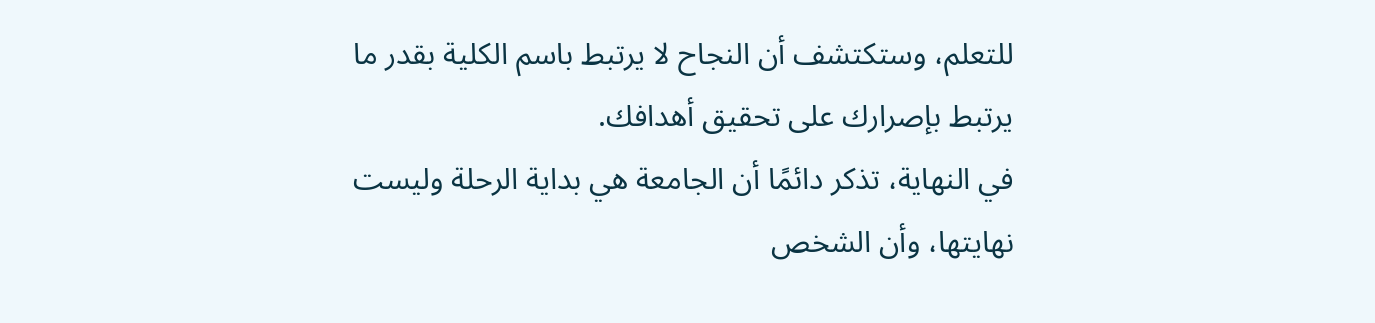للتعلم، وستكتشف أن النجاح لا يرتبط باسم الكلية بقدر ما يرتبط بإصرارك على تحقيق أهدافك.
في النهاية، تذكر دائمًا أن الجامعة هي بداية الرحلة وليست نهايتها، وأن الشخص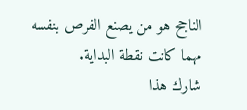الناجح هو من يصنع الفرص بنفسه مهما كانت نقطة البداية.
شارك هذا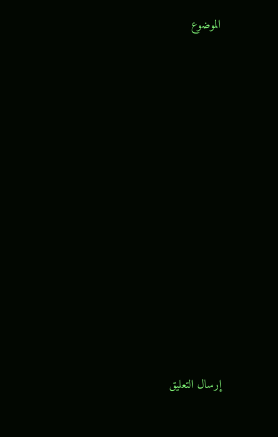الموضوع














إرسال التعليق